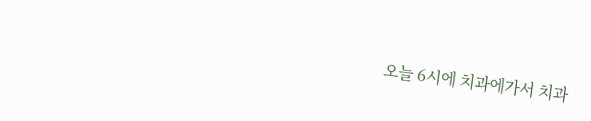오늘 6시에 치과에가서 치과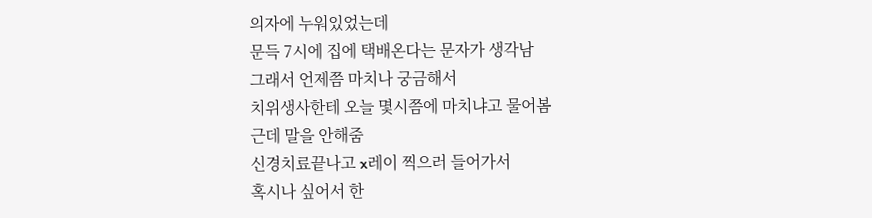의자에 누워있었는데
문득 7시에 집에 택배온다는 문자가 생각남
그래서 언제쯤 마치나 궁금해서
치위생사한테 오늘 몇시쯤에 마치냐고 물어봄
근데 말을 안해줌
신경치료끝나고 x레이 찍으러 들어가서
혹시나 싶어서 한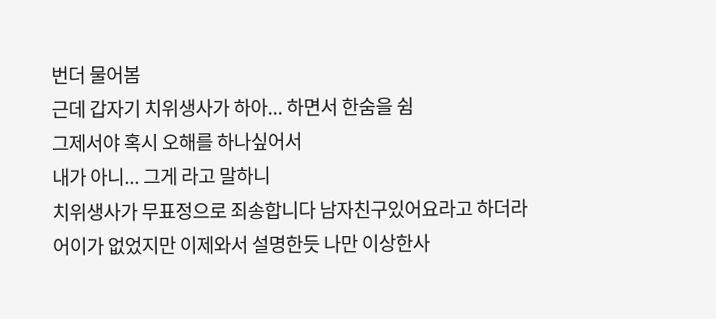번더 물어봄
근데 갑자기 치위생사가 하아... 하면서 한숨을 쉼
그제서야 혹시 오해를 하나싶어서
내가 아니... 그게 라고 말하니
치위생사가 무표정으로 죄송합니다 남자친구있어요라고 하더라
어이가 없었지만 이제와서 설명한듯 나만 이상한사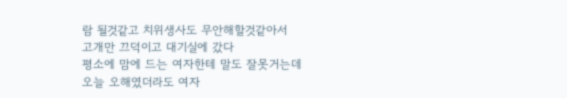람 될것같고 치위생사도 무안해할것같아서
고개만 끄덕이고 대기실에 갔다
평소에 맘에 드는 여자한테 말도 잘못거는데
오늘 오해였더라도 여자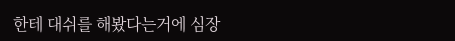한테 대쉬를 해봤다는거에 심장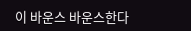이 바운스 바운스한다